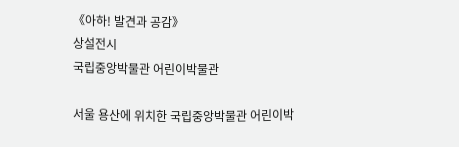《아하! 발견과 공감》
상설전시
국립중앙박물관 어린이박물관

서울 용산에 위치한 국립중앙박물관 어린이박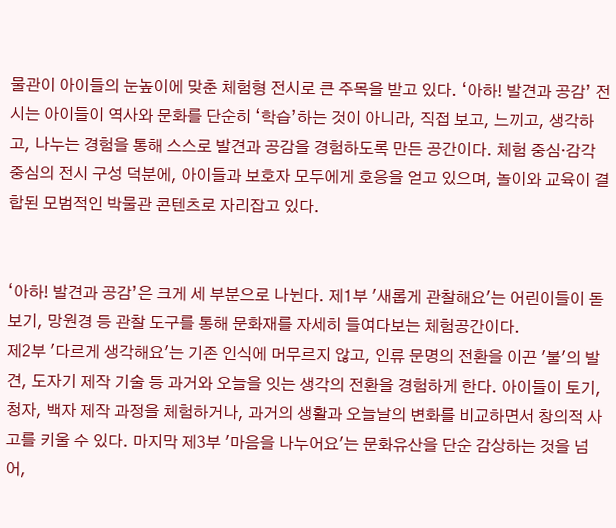물관이 아이들의 눈높이에 맞춘 체험형 전시로 큰 주목을 받고 있다. ‘아하! 발견과 공감’ 전시는 아이들이 역사와 문화를 단순히 ‘학습’하는 것이 아니라, 직접 보고, 느끼고, 생각하고, 나누는 경험을 통해 스스로 발견과 공감을 경험하도록 만든 공간이다. 체험 중심·감각 중심의 전시 구성 덕분에, 아이들과 보호자 모두에게 호응을 얻고 있으며, 놀이와 교육이 결합된 모범적인 박물관 콘텐츠로 자리잡고 있다.


‘아하! 발견과 공감’은 크게 세 부분으로 나뉜다. 제1부 '새롭게 관찰해요'는 어린이들이 돋보기, 망원경 등 관찰 도구를 통해 문화재를 자세히 들여다보는 체험공간이다.
제2부 '다르게 생각해요'는 기존 인식에 머무르지 않고, 인류 문명의 전환을 이끈 '불'의 발견, 도자기 제작 기술 등 과거와 오늘을 잇는 생각의 전환을 경험하게 한다. 아이들이 토기, 청자, 백자 제작 과정을 체험하거나, 과거의 생활과 오늘날의 변화를 비교하면서 창의적 사고를 키울 수 있다. 마지막 제3부 '마음을 나누어요'는 문화유산을 단순 감상하는 것을 넘어,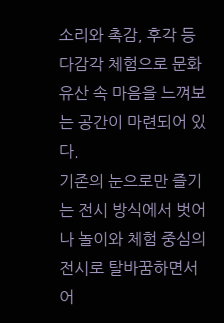소리와 촉감, 후각 등 다감각 체험으로 문화유산 속 마음을 느껴보는 공간이 마련되어 있다.
기존의 눈으로만 즐기는 전시 방식에서 벗어나 놀이와 체험 중심의 전시로 탈바꿈하면서 어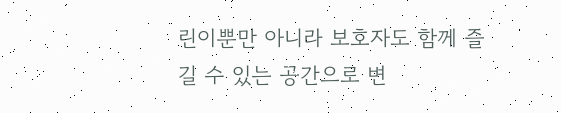린이뿐만 아니라 보호자도 함께 즐길 수 있는 공간으로 변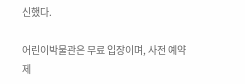신했다.

어린이박물관은 무료 입장이며, 사전 예약제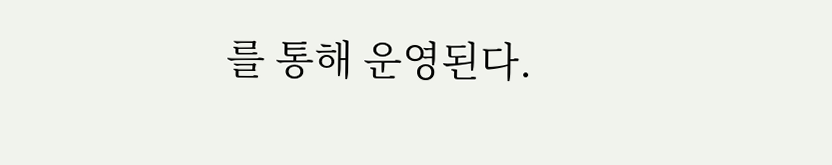를 통해 운영된다.